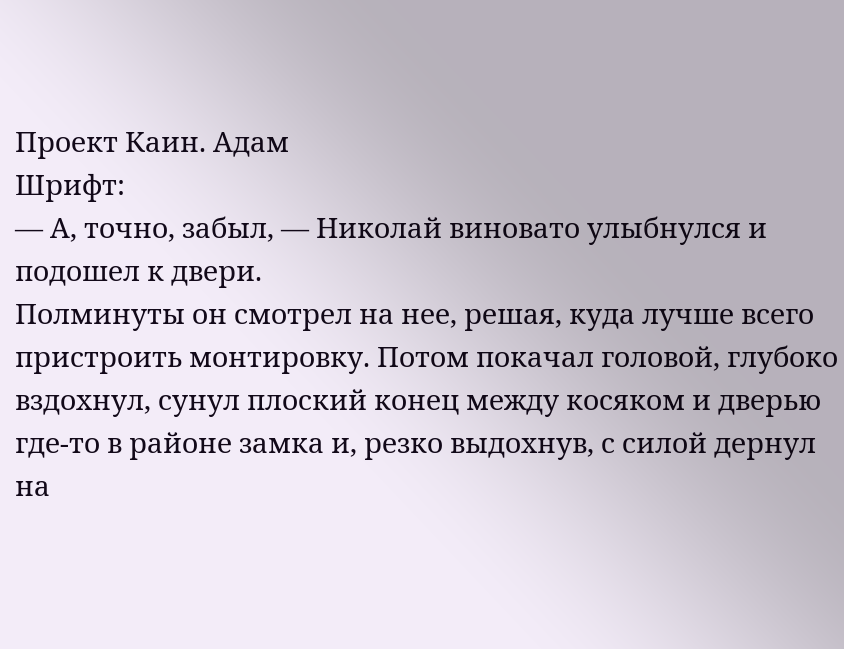Проект Каин. Адам
Шрифт:
— А, точно, забыл, — Николай виновато улыбнулся и подошел к двери.
Полминуты он смотрел на нее, решая, куда лучше всего пристроить монтировку. Потом покачал головой, глубоко вздохнул, сунул плоский конец между косяком и дверью где-то в районе замка и, резко выдохнув, с силой дернул на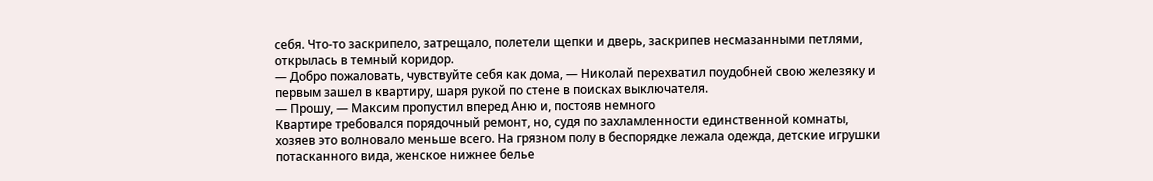себя. Что-то заскрипело, затрещало, полетели щепки и дверь, заскрипев несмазанными петлями, открылась в темный коридор.
— Добро пожаловать, чувствуйте себя как дома, — Николай перехватил поудобней свою железяку и первым зашел в квартиру, шаря рукой по стене в поисках выключателя.
— Прошу, — Максим пропустил вперед Аню и, постояв немного
Квартире требовался порядочный ремонт, но, судя по захламленности единственной комнаты, хозяев это волновало меньше всего. На грязном полу в беспорядке лежала одежда, детские игрушки потасканного вида, женское нижнее белье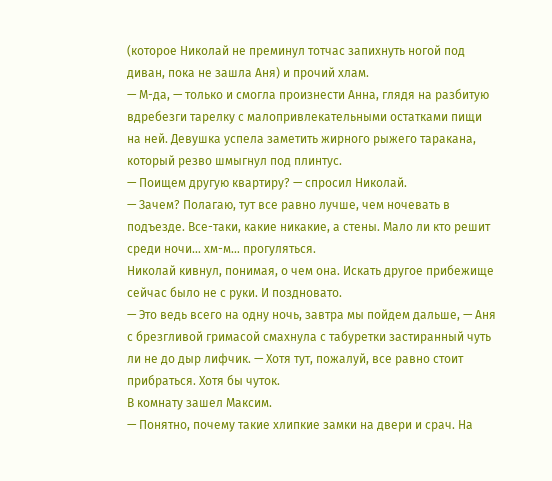(которое Николай не преминул тотчас запихнуть ногой под диван, пока не зашла Аня) и прочий хлам.
— М-да, — только и смогла произнести Анна, глядя на разбитую вдребезги тарелку с малопривлекательными остатками пищи на ней. Девушка успела заметить жирного рыжего таракана, который резво шмыгнул под плинтус.
— Поищем другую квартиру? — спросил Николай.
— Зачем? Полагаю, тут все равно лучше, чем ночевать в подъезде. Все-таки, какие никакие, а стены. Мало ли кто решит среди ночи… хм-м… прогуляться.
Николай кивнул, понимая, о чем она. Искать другое прибежище сейчас было не с руки. И поздновато.
— Это ведь всего на одну ночь, завтра мы пойдем дальше, — Аня с брезгливой гримасой смахнула с табуретки застиранный чуть ли не до дыр лифчик. — Хотя тут, пожалуй, все равно стоит прибраться. Хотя бы чуток.
В комнату зашел Максим.
— Понятно, почему такие хлипкие замки на двери и срач. На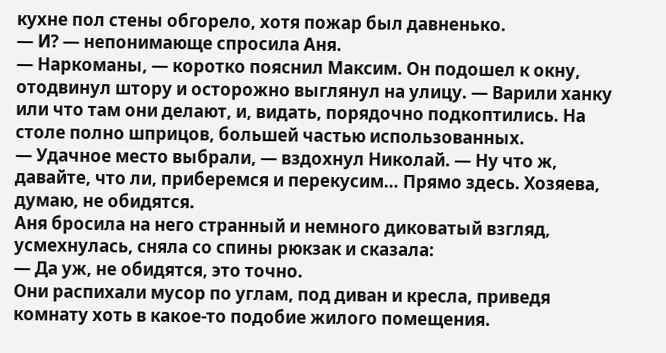кухне пол стены обгорело, хотя пожар был давненько.
— И? — непонимающе спросила Аня.
— Наркоманы, — коротко пояснил Максим. Он подошел к окну, отодвинул штору и осторожно выглянул на улицу. — Варили ханку или что там они делают, и, видать, порядочно подкоптились. На столе полно шприцов, большей частью использованных.
— Удачное место выбрали, — вздохнул Николай. — Ну что ж, давайте, что ли, приберемся и перекусим… Прямо здесь. Хозяева, думаю, не обидятся.
Аня бросила на него странный и немного диковатый взгляд, усмехнулась, сняла со спины рюкзак и сказала:
— Да уж, не обидятся, это точно.
Они распихали мусор по углам, под диван и кресла, приведя комнату хоть в какое-то подобие жилого помещения.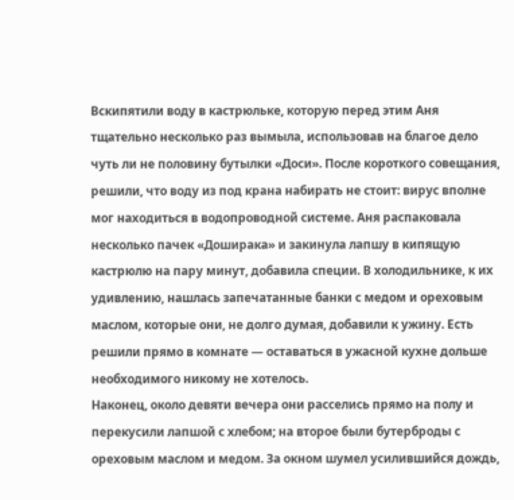Вскипятили воду в кастрюльке, которую перед этим Аня тщательно несколько раз вымыла, использовав на благое дело чуть ли не половину бутылки «Доси». После короткого совещания, решили, что воду из под крана набирать не стоит: вирус вполне мог находиться в водопроводной системе. Аня распаковала несколько пачек «Доширака» и закинула лапшу в кипящую кастрюлю на пару минут, добавила специи. В холодильнике, к их удивлению, нашлась запечатанные банки с медом и ореховым маслом, которые они, не долго думая, добавили к ужину. Есть решили прямо в комнате — оставаться в ужасной кухне дольше необходимого никому не хотелось.
Наконец, около девяти вечера они расселись прямо на полу и перекусили лапшой с хлебом; на второе были бутерброды с ореховым маслом и медом. За окном шумел усилившийся дождь,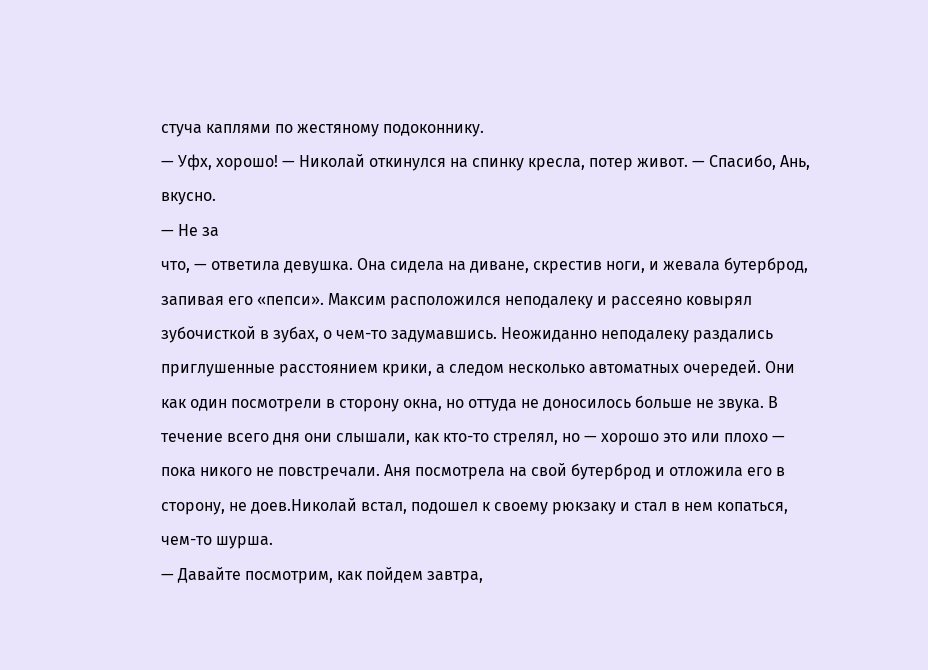стуча каплями по жестяному подоконнику.
— Уфх, хорошо! — Николай откинулся на спинку кресла, потер живот. — Спасибо, Ань, вкусно.
— Не за
что, — ответила девушка. Она сидела на диване, скрестив ноги, и жевала бутерброд, запивая его «пепси». Максим расположился неподалеку и рассеяно ковырял зубочисткой в зубах, о чем-то задумавшись. Неожиданно неподалеку раздались приглушенные расстоянием крики, а следом несколько автоматных очередей. Они как один посмотрели в сторону окна, но оттуда не доносилось больше не звука. В течение всего дня они слышали, как кто-то стрелял, но — хорошо это или плохо — пока никого не повстречали. Аня посмотрела на свой бутерброд и отложила его в сторону, не доев.Николай встал, подошел к своему рюкзаку и стал в нем копаться, чем-то шурша.
— Давайте посмотрим, как пойдем завтра,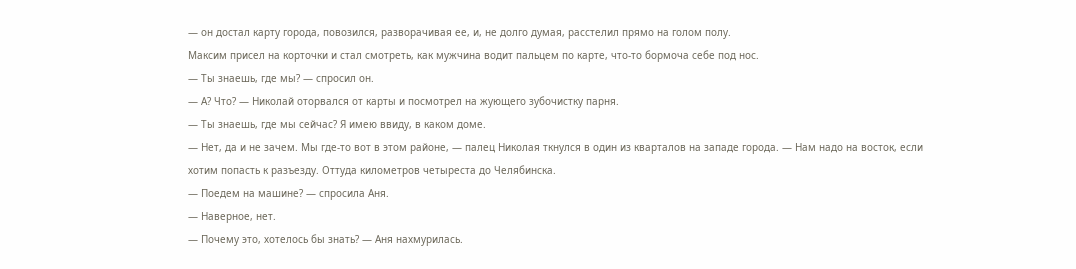— он достал карту города, повозился, разворачивая ее, и, не долго думая, расстелил прямо на голом полу.
Максим присел на корточки и стал смотреть, как мужчина водит пальцем по карте, что-то бормоча себе под нос.
— Ты знаешь, где мы? — спросил он.
— А? Что? — Николай оторвался от карты и посмотрел на жующего зубочистку парня.
— Ты знаешь, где мы сейчас? Я имею ввиду, в каком доме.
— Нет, да и не зачем. Мы где-то вот в этом районе, — палец Николая ткнулся в один из кварталов на западе города. — Нам надо на восток, если хотим попасть к разъезду. Оттуда километров четыреста до Челябинска.
— Поедем на машине? — спросила Аня.
— Наверное, нет.
— Почему это, хотелось бы знать? — Аня нахмурилась.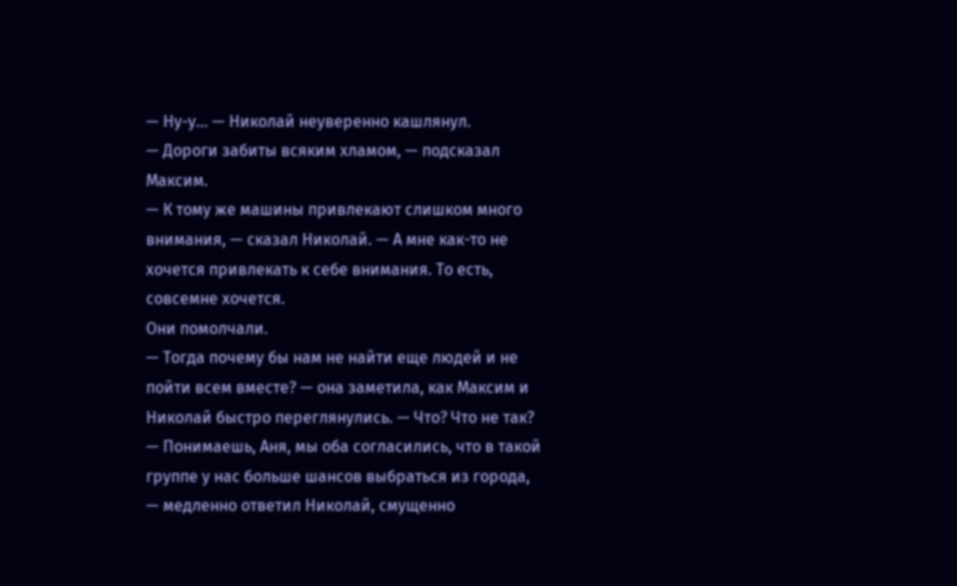— Ну-у… — Николай неуверенно кашлянул.
— Дороги забиты всяким хламом, — подсказал Максим.
— К тому же машины привлекают слишком много внимания, — сказал Николай. — А мне как-то не хочется привлекать к себе внимания. То есть, совсемне хочется.
Они помолчали.
— Тогда почему бы нам не найти еще людей и не пойти всем вместе? — она заметила, как Максим и Николай быстро переглянулись. — Что? Что не так?
— Понимаешь, Аня, мы оба согласились, что в такой группе у нас больше шансов выбраться из города, — медленно ответил Николай, смущенно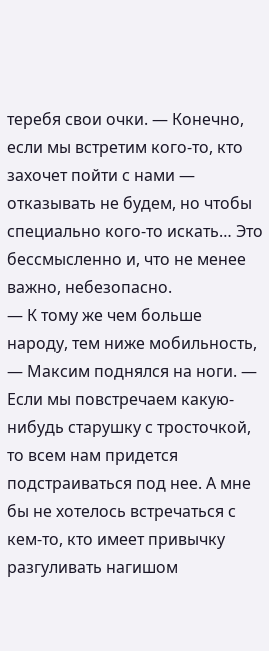теребя свои очки. — Конечно, если мы встретим кого-то, кто захочет пойти с нами — отказывать не будем, но чтобы специально кого-то искать… Это бессмысленно и, что не менее важно, небезопасно.
— К тому же чем больше народу, тем ниже мобильность, — Максим поднялся на ноги. — Если мы повстречаем какую-нибудь старушку с тросточкой, то всем нам придется подстраиваться под нее. А мне бы не хотелось встречаться с кем-то, кто имеет привычку разгуливать нагишом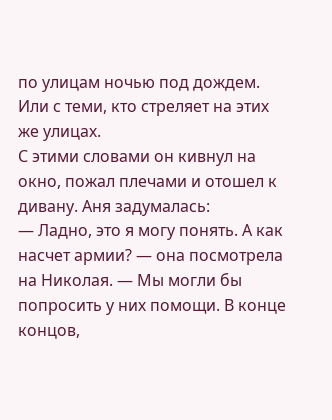по улицам ночью под дождем. Или с теми, кто стреляет на этих же улицах.
С этими словами он кивнул на окно, пожал плечами и отошел к дивану. Аня задумалась:
— Ладно, это я могу понять. А как насчет армии? — она посмотрела на Николая. — Мы могли бы попросить у них помощи. В конце концов,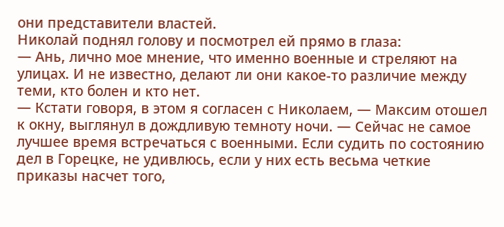они представители властей.
Николай поднял голову и посмотрел ей прямо в глаза:
— Ань, лично мое мнение, что именно военные и стреляют на улицах. И не известно, делают ли они какое-то различие между теми, кто болен и кто нет.
— Кстати говоря, в этом я согласен с Николаем, — Максим отошел к окну, выглянул в дождливую темноту ночи. — Сейчас не самое лучшее время встречаться с военными. Если судить по состоянию дел в Горецке, не удивлюсь, если у них есть весьма четкие приказы насчет того,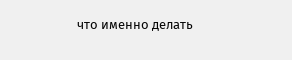что именно делать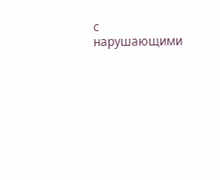с нарушающими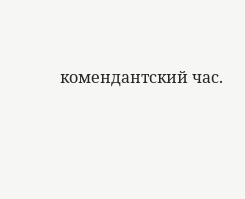комендантский час.